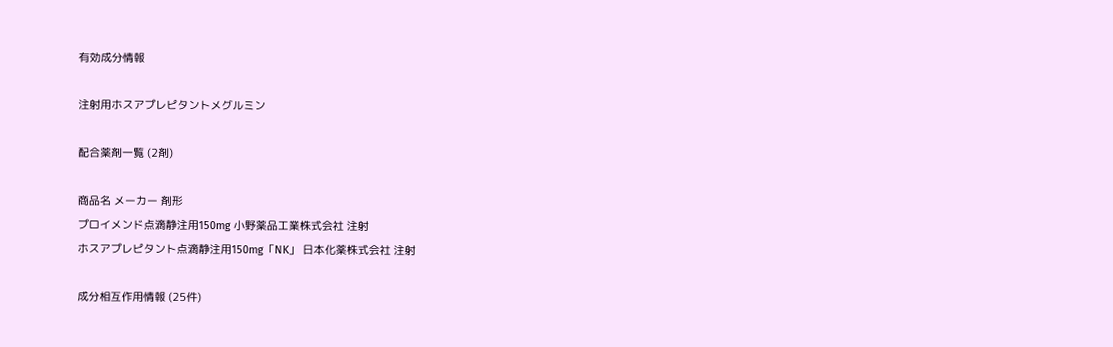有効成分情報

注射用ホスアプレピタントメグルミン

配合薬剤一覧 (2剤)

商品名 メーカー 剤形
プロイメンド点滴静注用150mg 小野薬品工業株式会社 注射
ホスアプレピタント点滴静注用150mg「NK」 日本化薬株式会社 注射

成分相互作用情報 (25件)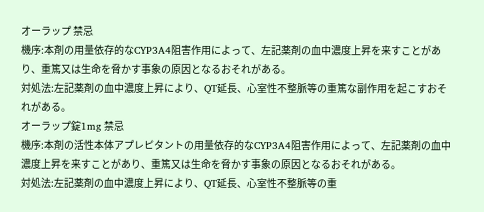オーラップ 禁忌
機序:本剤の用量依存的なCYP3A4阻害作用によって、左記薬剤の血中濃度上昇を来すことがあり、重篤又は生命を脅かす事象の原因となるおそれがある。
対処法:左記薬剤の血中濃度上昇により、QT延長、心室性不整脈等の重篤な副作用を起こすおそれがある。
オーラップ錠1mg 禁忌
機序:本剤の活性本体アプレピタントの用量依存的なCYP3A4阻害作用によって、左記薬剤の血中濃度上昇を来すことがあり、重篤又は生命を脅かす事象の原因となるおそれがある。
対処法:左記薬剤の血中濃度上昇により、QT延長、心室性不整脈等の重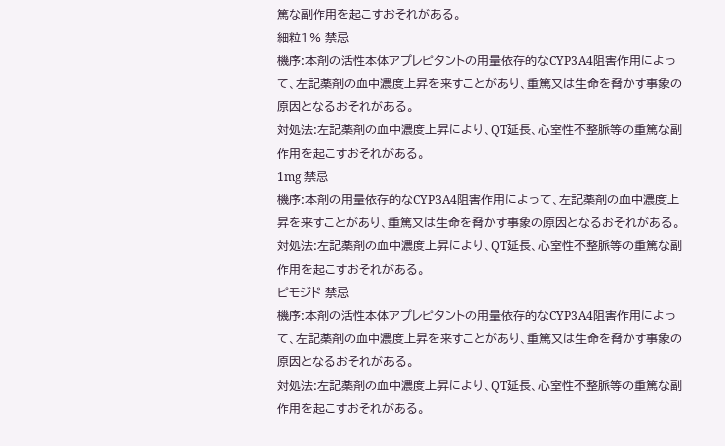篤な副作用を起こすおそれがある。
細粒1% 禁忌
機序:本剤の活性本体アプレピタントの用量依存的なCYP3A4阻害作用によって、左記薬剤の血中濃度上昇を来すことがあり、重篤又は生命を脅かす事象の原因となるおそれがある。
対処法:左記薬剤の血中濃度上昇により、QT延長、心室性不整脈等の重篤な副作用を起こすおそれがある。
1mg 禁忌
機序:本剤の用量依存的なCYP3A4阻害作用によって、左記薬剤の血中濃度上昇を来すことがあり、重篤又は生命を脅かす事象の原因となるおそれがある。
対処法:左記薬剤の血中濃度上昇により、QT延長、心室性不整脈等の重篤な副作用を起こすおそれがある。
ピモジド 禁忌
機序:本剤の活性本体アプレピタントの用量依存的なCYP3A4阻害作用によって、左記薬剤の血中濃度上昇を来すことがあり、重篤又は生命を脅かす事象の原因となるおそれがある。
対処法:左記薬剤の血中濃度上昇により、QT延長、心室性不整脈等の重篤な副作用を起こすおそれがある。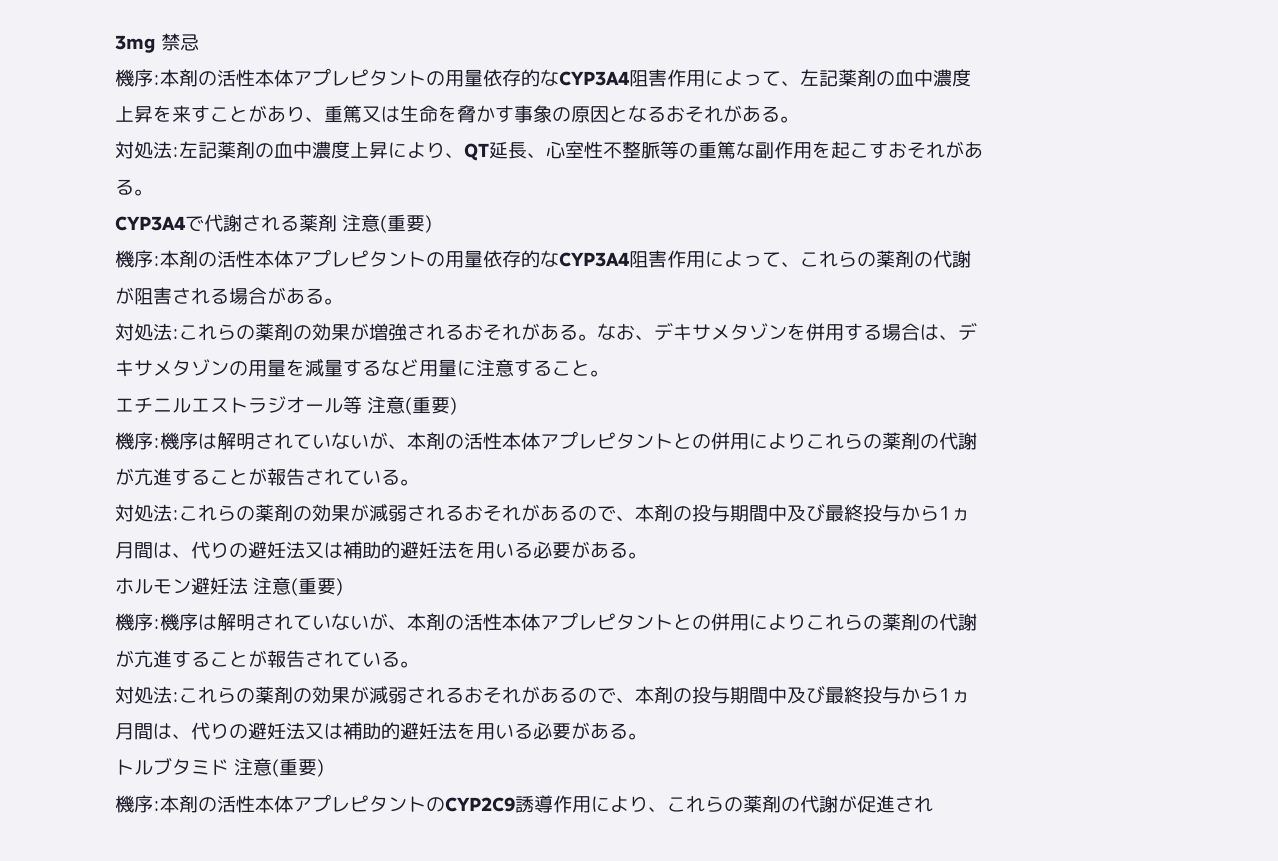3mg 禁忌
機序:本剤の活性本体アプレピタントの用量依存的なCYP3A4阻害作用によって、左記薬剤の血中濃度上昇を来すことがあり、重篤又は生命を脅かす事象の原因となるおそれがある。
対処法:左記薬剤の血中濃度上昇により、QT延長、心室性不整脈等の重篤な副作用を起こすおそれがある。
CYP3A4で代謝される薬剤 注意(重要)
機序:本剤の活性本体アプレピタントの用量依存的なCYP3A4阻害作用によって、これらの薬剤の代謝が阻害される場合がある。
対処法:これらの薬剤の効果が増強されるおそれがある。なお、デキサメタゾンを併用する場合は、デキサメタゾンの用量を減量するなど用量に注意すること。
エチニルエストラジオール等 注意(重要)
機序:機序は解明されていないが、本剤の活性本体アプレピタントとの併用によりこれらの薬剤の代謝が亢進することが報告されている。
対処法:これらの薬剤の効果が減弱されるおそれがあるので、本剤の投与期間中及び最終投与から1ヵ月間は、代りの避妊法又は補助的避妊法を用いる必要がある。
ホルモン避妊法 注意(重要)
機序:機序は解明されていないが、本剤の活性本体アプレピタントとの併用によりこれらの薬剤の代謝が亢進することが報告されている。
対処法:これらの薬剤の効果が減弱されるおそれがあるので、本剤の投与期間中及び最終投与から1ヵ月間は、代りの避妊法又は補助的避妊法を用いる必要がある。
トルブタミド 注意(重要)
機序:本剤の活性本体アプレピタントのCYP2C9誘導作用により、これらの薬剤の代謝が促進され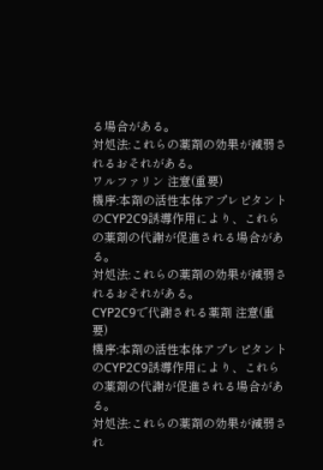る場合がある。
対処法:これらの薬剤の効果が減弱されるおそれがある。
ワルファリン 注意(重要)
機序:本剤の活性本体アプレピタントのCYP2C9誘導作用により、これらの薬剤の代謝が促進される場合がある。
対処法:これらの薬剤の効果が減弱されるおそれがある。
CYP2C9で代謝される薬剤 注意(重要)
機序:本剤の活性本体アプレピタントのCYP2C9誘導作用により、これらの薬剤の代謝が促進される場合がある。
対処法:これらの薬剤の効果が減弱され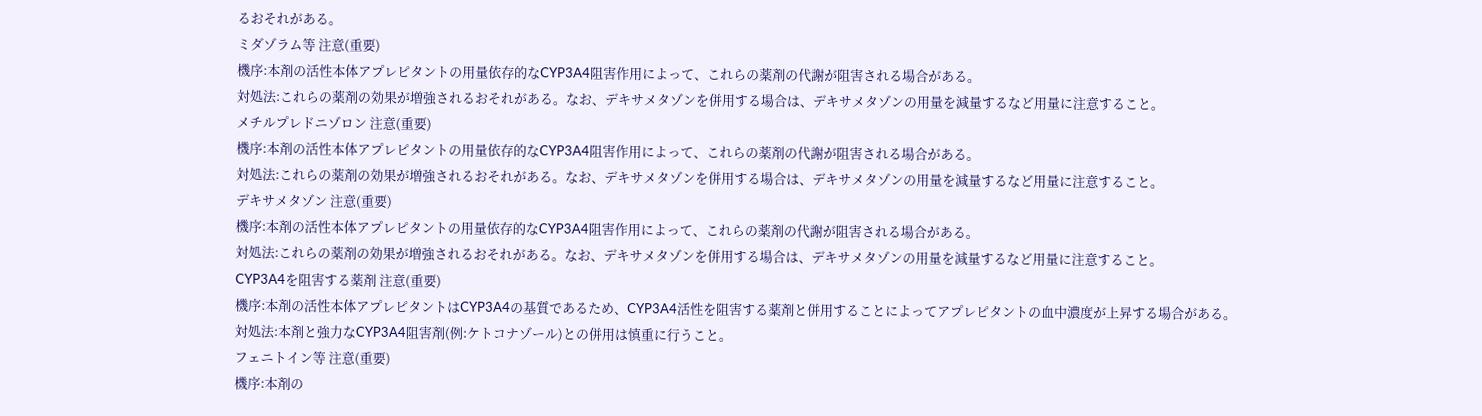るおそれがある。
ミダゾラム等 注意(重要)
機序:本剤の活性本体アプレピタントの用量依存的なCYP3A4阻害作用によって、これらの薬剤の代謝が阻害される場合がある。
対処法:これらの薬剤の効果が増強されるおそれがある。なお、デキサメタゾンを併用する場合は、デキサメタゾンの用量を減量するなど用量に注意すること。
メチルプレドニゾロン 注意(重要)
機序:本剤の活性本体アプレピタントの用量依存的なCYP3A4阻害作用によって、これらの薬剤の代謝が阻害される場合がある。
対処法:これらの薬剤の効果が増強されるおそれがある。なお、デキサメタゾンを併用する場合は、デキサメタゾンの用量を減量するなど用量に注意すること。
デキサメタゾン 注意(重要)
機序:本剤の活性本体アプレピタントの用量依存的なCYP3A4阻害作用によって、これらの薬剤の代謝が阻害される場合がある。
対処法:これらの薬剤の効果が増強されるおそれがある。なお、デキサメタゾンを併用する場合は、デキサメタゾンの用量を減量するなど用量に注意すること。
CYP3A4を阻害する薬剤 注意(重要)
機序:本剤の活性本体アプレピタントはCYP3A4の基質であるため、CYP3A4活性を阻害する薬剤と併用することによってアプレピタントの血中濃度が上昇する場合がある。
対処法:本剤と強力なCYP3A4阻害剤(例:ケトコナゾール)との併用は慎重に行うこと。
フェニトイン等 注意(重要)
機序:本剤の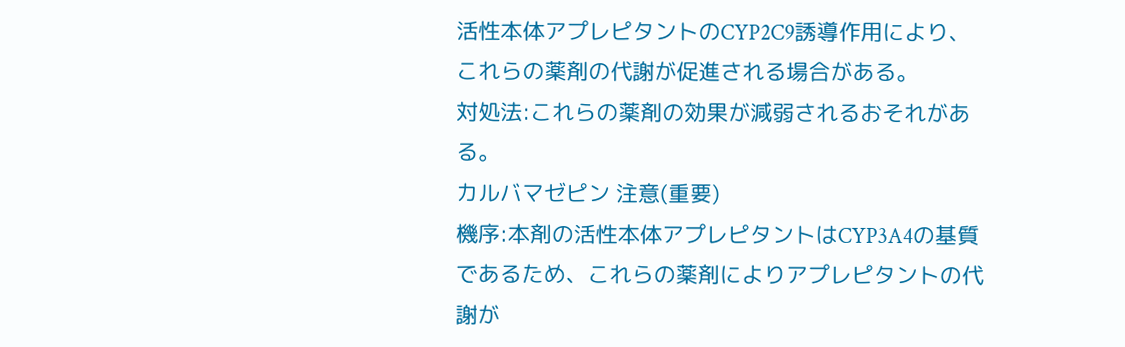活性本体アプレピタントのCYP2C9誘導作用により、これらの薬剤の代謝が促進される場合がある。
対処法:これらの薬剤の効果が減弱されるおそれがある。
カルバマゼピン 注意(重要)
機序:本剤の活性本体アプレピタントはCYP3A4の基質であるため、これらの薬剤によりアプレピタントの代謝が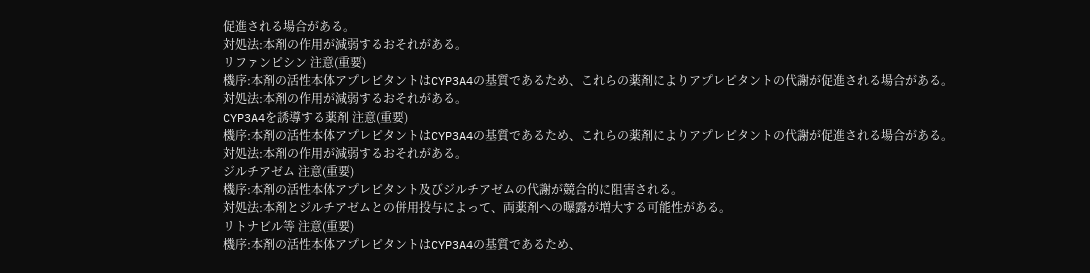促進される場合がある。
対処法:本剤の作用が減弱するおそれがある。
リファンピシン 注意(重要)
機序:本剤の活性本体アプレピタントはCYP3A4の基質であるため、これらの薬剤によりアプレピタントの代謝が促進される場合がある。
対処法:本剤の作用が減弱するおそれがある。
CYP3A4を誘導する薬剤 注意(重要)
機序:本剤の活性本体アプレピタントはCYP3A4の基質であるため、これらの薬剤によりアプレピタントの代謝が促進される場合がある。
対処法:本剤の作用が減弱するおそれがある。
ジルチアゼム 注意(重要)
機序:本剤の活性本体アプレピタント及びジルチアゼムの代謝が競合的に阻害される。
対処法:本剤とジルチアゼムとの併用投与によって、両薬剤への曝露が増大する可能性がある。
リトナビル等 注意(重要)
機序:本剤の活性本体アプレピタントはCYP3A4の基質であるため、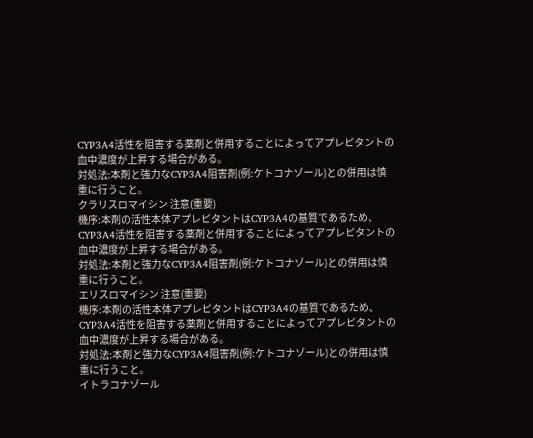CYP3A4活性を阻害する薬剤と併用することによってアプレピタントの血中濃度が上昇する場合がある。
対処法:本剤と強力なCYP3A4阻害剤(例:ケトコナゾール)との併用は慎重に行うこと。
クラリスロマイシン 注意(重要)
機序:本剤の活性本体アプレピタントはCYP3A4の基質であるため、CYP3A4活性を阻害する薬剤と併用することによってアプレピタントの血中濃度が上昇する場合がある。
対処法:本剤と強力なCYP3A4阻害剤(例:ケトコナゾール)との併用は慎重に行うこと。
エリスロマイシン 注意(重要)
機序:本剤の活性本体アプレピタントはCYP3A4の基質であるため、CYP3A4活性を阻害する薬剤と併用することによってアプレピタントの血中濃度が上昇する場合がある。
対処法:本剤と強力なCYP3A4阻害剤(例:ケトコナゾール)との併用は慎重に行うこと。
イトラコナゾール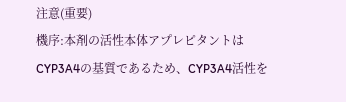注意(重要)
機序:本剤の活性本体アプレピタントはCYP3A4の基質であるため、CYP3A4活性を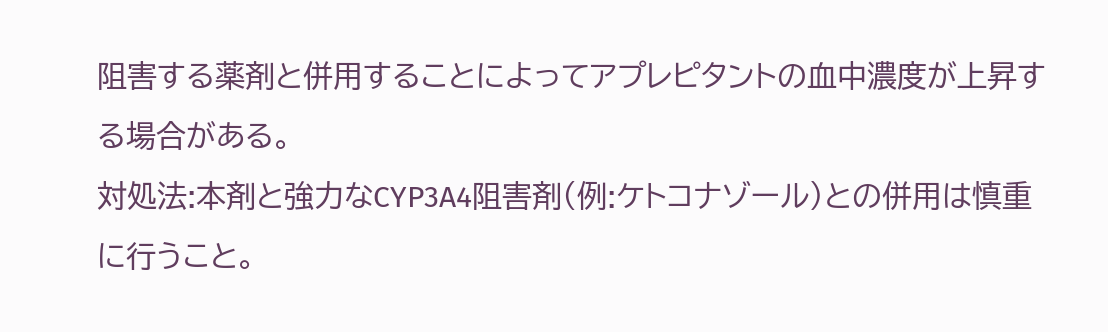阻害する薬剤と併用することによってアプレピタントの血中濃度が上昇する場合がある。
対処法:本剤と強力なCYP3A4阻害剤(例:ケトコナゾール)との併用は慎重に行うこと。